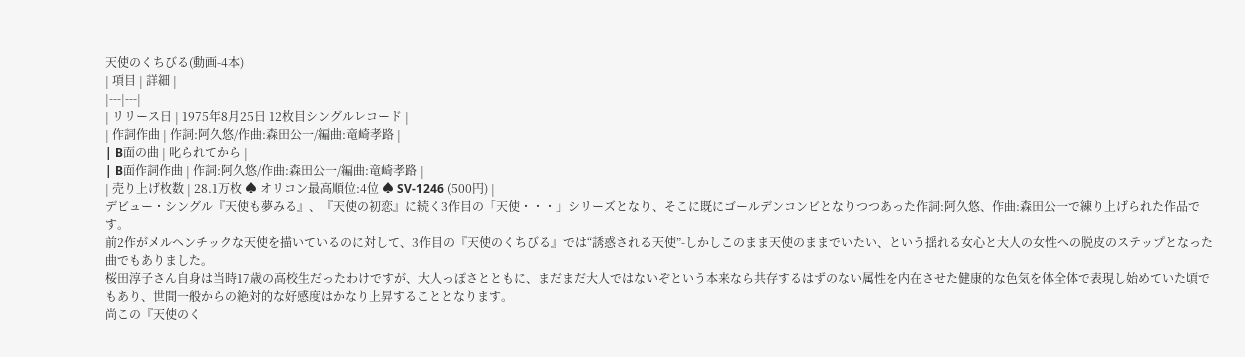天使のくちびる(動画-4本)
| 項目 | 詳細 |
|---|---|
| リリース日 | 1975年8月25日 12枚目シングルレコード |
| 作詞作曲 | 作詞:阿久悠/作曲:森田公一/編曲:竜崎孝路 |
| B面の曲 | 叱られてから |
| B面作詞作曲 | 作詞:阿久悠/作曲:森田公一/編曲:竜崎孝路 |
| 売り上げ枚数 | 28.1万枚 ♠ オリコン最高順位:4位 ♠ SV-1246 (500円) |
デビュー・シングル『天使も夢みる』、『天使の初恋』に続く3作目の「天使・・・」シリーズとなり、そこに既にゴールデンコンビとなりつつあった作詞:阿久悠、作曲:森田公一で練り上げられた作品です。
前2作がメルヘンチックな天使を描いているのに対して、3作目の『天使のくちびる』では“誘惑される天使”-しかしこのまま天使のままでいたい、という揺れる女心と大人の女性への脱皮のステップとなった曲でもありました。
桜田淳子さん自身は当時17歳の高校生だったわけですが、大人っぽさとともに、まだまだ大人ではないぞという本来なら共存するはずのない属性を内在させた健康的な色気を体全体で表現し始めていた頃でもあり、世間一般からの絶対的な好感度はかなり上昇することとなります。
尚この『天使のく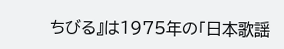ちびる』は1975年の「日本歌謡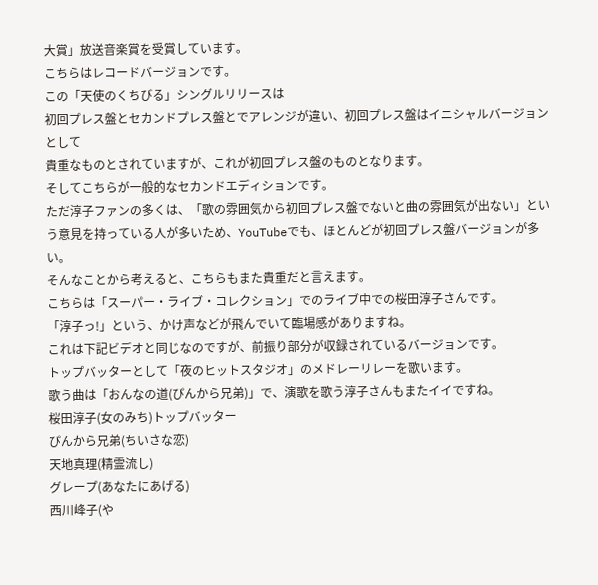大賞」放送音楽賞を受賞しています。
こちらはレコードバージョンです。
この「天使のくちびる」シングルリリースは
初回プレス盤とセカンドプレス盤とでアレンジが違い、初回プレス盤はイニシャルバージョンとして
貴重なものとされていますが、これが初回プレス盤のものとなります。
そしてこちらが一般的なセカンドエディションです。
ただ淳子ファンの多くは、「歌の雰囲気から初回プレス盤でないと曲の雰囲気が出ない」という意見を持っている人が多いため、YouTubeでも、ほとんどが初回プレス盤バージョンが多い。
そんなことから考えると、こちらもまた貴重だと言えます。
こちらは「スーパー・ライブ・コレクション」でのライブ中での桜田淳子さんです。
「淳子っ!」という、かけ声などが飛んでいて臨場感がありますね。
これは下記ビデオと同じなのですが、前振り部分が収録されているバージョンです。
トップバッターとして「夜のヒットスタジオ」のメドレーリレーを歌います。
歌う曲は「おんなの道(ぴんから兄弟)」で、演歌を歌う淳子さんもまたイイですね。
桜田淳子(女のみち)トップバッター
ぴんから兄弟(ちいさな恋)
天地真理(精霊流し)
グレープ(あなたにあげる)
西川峰子(や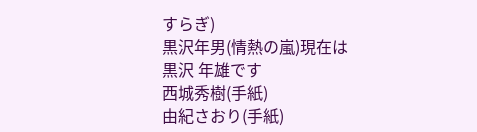すらぎ)
黒沢年男(情熱の嵐)現在は黒沢 年雄です
西城秀樹(手紙)
由紀さおり(手紙)